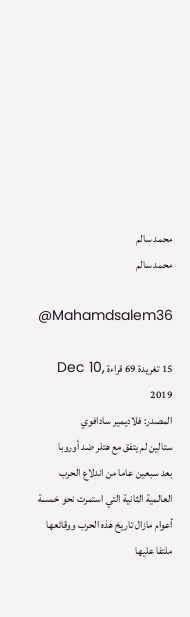محمد سالم
محمد سالم

@Mahamdsalem36

15 تغريدة 69 قراءة Dec 10, 2019
المصدر: فلاديمير سادافوي
ستالين لم يتفق مع هتلر ضد أوروبا
بعد سبعين عاما من اندلاع الحرب العالمية الثانية التي استمرت نحو خمسة أعوام مازال تاريخ هذه الحرب ووقائعها ملتفا عليها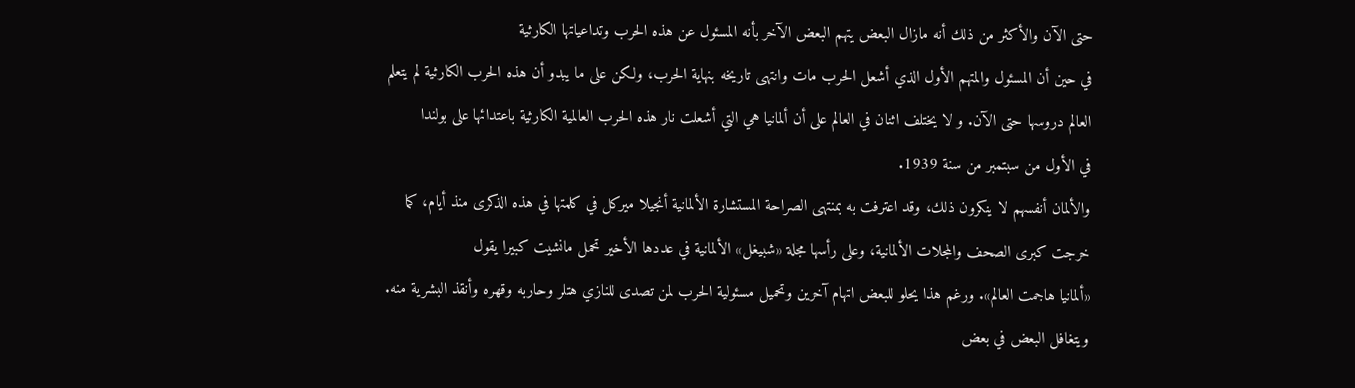حتى الآن والأكثر من ذلك أنه مازال البعض يتهم البعض الآخر بأنه المسئول عن هذه الحرب وتداعياتها الكارثية
في حين أن المسئول والمتهم الأول الذي أشعل الحرب مات وانتهى تاريخه بنهاية الحرب، ولكن على ما يبدو أن هذه الحرب الكارثية لم يتعلم العالم دروسها حتى الآن. و لا يختلف اثنان في العالم على أن ألمانيا هي التي أشعلت نار هذه الحرب العالمية الكارثية باعتدائها على بولندا
في الأول من سبتمبر من سنة 1939.
والألمان أنفسهم لا ينكرون ذلك، وقد اعترفت به بمنتهى الصراحة المستشارة الألمانية أنجيلا ميركل في كلمتها في هذه الذكرى منذ أيام، كما خرجت كبرى الصحف والمجلات الألمانية، وعلى رأسها مجلة «شبيغل» الألمانية في عددها الأخير تحمل مانشيت كبيرا يقول
«ألمانيا هاجمت العالم». ورغم هذا يحلو للبعض اتهام آخرين وتحميل مسئولية الحرب لمن تصدى للنازي هتلر وحاربه وقهره وأنقذ البشرية منه.
ويتغافل البعض في بعض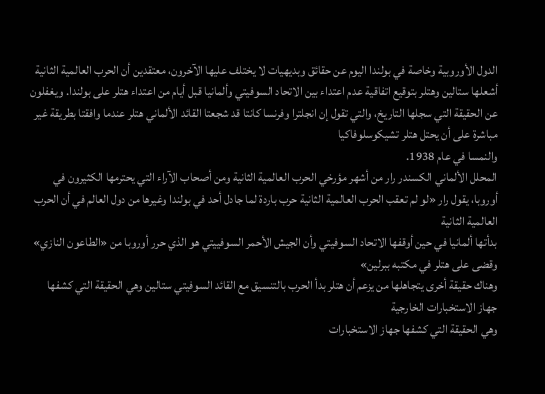الدول الأوروبية وخاصة في بولندا اليوم عن حقائق وبديهيات لا يختلف عليها الآخرون، معتقدين أن الحرب العالمية الثانية
أشعلها ستالين وهتلر بتوقيع اتفاقية عدم اعتداء بين الاتحاد السوفيتي وألمانيا قبل أيام من اعتداء هتلر على بولندا. ويغفلون عن الحقيقة التي سجلها التاريخ، والتي تقول إن انجلترا وفرنسا كانتا قد شجعتا القائد الألماني هتلر عندما وافقتا بطريقة غير مباشرة على أن يحتل هتلر تشيكوسلوفاكيا
والنمسا في عام 1938.
المحلل الألماني الكسندر رار من أشهر مؤرخي الحرب العالمية الثانية ومن أصحاب الآراء التي يحترمها الكثيرون في أوروبا، يقول رار «لو لم تعقب الحرب العالمية الثانية حرب باردة لما جادل أحد في بولندا وغيرها من دول العالم في أن الحرب العالمية الثانية
بدأتها ألمانيا في حين أوقفها الاتحاد السوفيتي وأن الجيش الأحمر السوفييتي هو الذي حرر أوروبا من «الطاعون النازي» وقضى على هتلر في مكتبه ببرلين»
وهناك حقيقة أخرى يتجاهلها من يزعم أن هتلر بدأ الحرب بالتنسيق مع القائد السوفيتي ستالين وهي الحقيقة التي كشفها جهاز الاستخبارات الخارجية
وهي الحقيقة التي كشفها جهاز الاستخبارات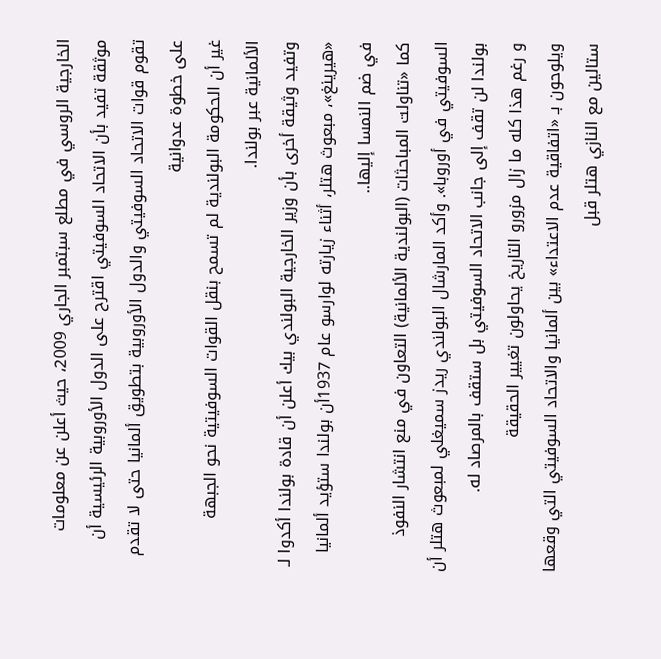الخارجية الروسي في مطلع سبتمبر الجاري 2009، حيث أعلن عن معلومات موثقة تفيد بأن الاتحاد السوفيتي اقترح على الدول الأوروبية الرئيسية أن تقوم قوات الاتحاد السوفيتي والدول الأوروبية بتطويق ألمانيا حتى لا تقدم على خطوة عدوانية
غير أن الحكومة البولندية لم تسمح بنقل القوات السوفيتية نحو الجبهة الألمانية عبر بولندا.
وتفيد وثيقة أخرى بأن وزير الخارجية البولندي بيك أعلن أن قادة بولندا أكدوا لـ «هيرينغ»، مبعوث هتلر، أثناء زيارته لوارسو عام 1937أن بولندا ستؤيد ألمانيا في ضم النمسا إليها..
كما «تناولت المباحثات (البولندية الألمانية) التعاون في منع انتشار النفوذ السوفيتي في أوروبا». وأكد المارشال البولندي ريدز سميغلي لمبعوث هتلر أن بولندا لن تقف إلى جانب الاتحاد السوفيتي بل ستقف بالمرصاد له.
و رغم هذا كله ما زال مزورو التاريخ يحاولون تغيير الحقيقة
ويلوحون بـ «اتفاقية عدم الاعتداء» بين ألمانيا والاتحاد السوفيتي التي وقعها ستالين مع النازي هتلر قبل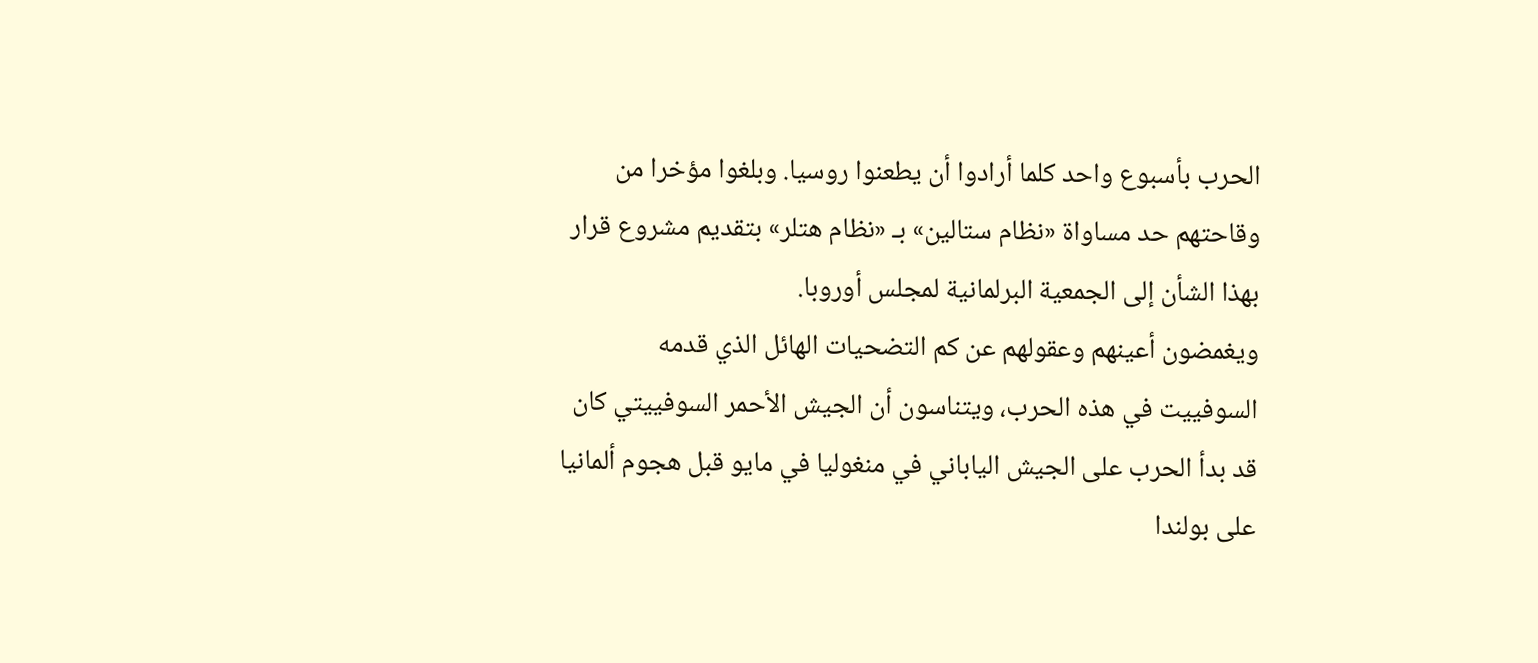الحرب بأسبوع واحد كلما أرادوا أن يطعنوا روسيا. وبلغوا مؤخرا من وقاحتهم حد مساواة «نظام ستالين» بـ «نظام هتلر» بتقديم مشروع قرار بهذا الشأن إلى الجمعية البرلمانية لمجلس أوروبا.
ويغمضون أعينهم وعقولهم عن كم التضحيات الهائل الذي قدمه السوفييت في هذه الحرب، ويتناسون أن الجيش الأحمر السوفييتي كان قد بدأ الحرب على الجيش الياباني في منغوليا في مايو قبل هجوم ألمانيا على بولندا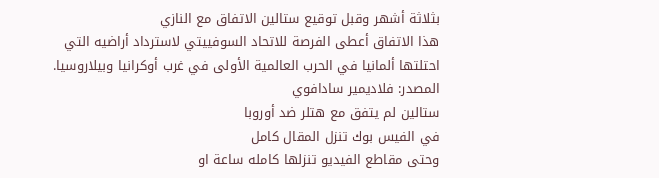بثلاثة أشهر وقبل توقيع ستالين الاتفاق مع النازي
هذا الاتفاق أعطى الفرصة للاتحاد السوفييتي لاسترداد أراضيه التي احتلتها ألمانيا في الحرب العالمية الأولى في غرب أوكرانيا وبيلاروسيا.
المصدر: فلاديمير سادافوي
ستالين لم يتفق مع هتلر ضد أوروبا
في الفيس بوك تنزل المقال كامل
وحتى مقاطع الفيديو تنزلها كامله ساعة او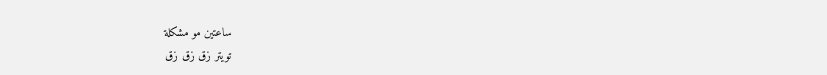ساعتين مو مشكلة
تويتر زق زق زق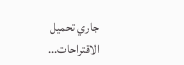جاري تحميل الاقتراحات...